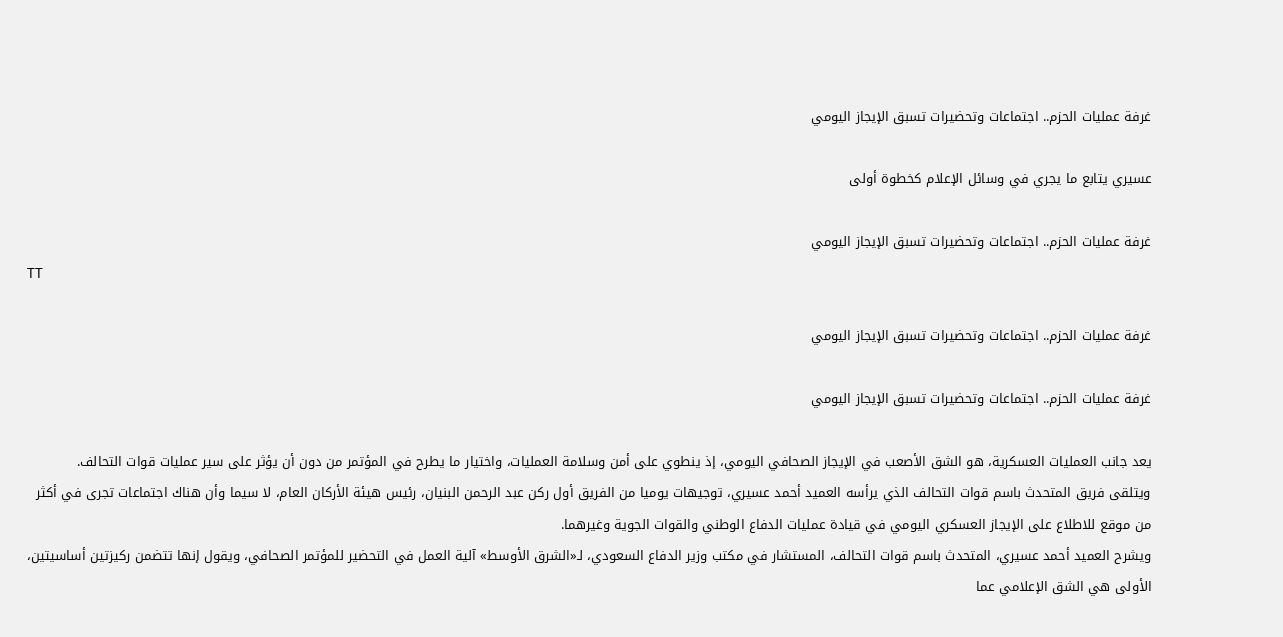غرفة عمليات الحزم.. اجتماعات وتحضيرات تسبق الإيجاز اليومي

عسيري يتابع ما يجري في وسائل الإعلام كخطوة أولى

غرفة عمليات الحزم.. اجتماعات وتحضيرات تسبق الإيجاز اليومي
TT

غرفة عمليات الحزم.. اجتماعات وتحضيرات تسبق الإيجاز اليومي

غرفة عمليات الحزم.. اجتماعات وتحضيرات تسبق الإيجاز اليومي

يعد جانب العمليات العسكرية، هو الشق الأصعب في الإيجاز الصحافي اليومي، إذ ينطوي على أمن وسلامة العمليات، واختيار ما يطرح في المؤتمر من دون أن يؤثر على سير عمليات قوات التحالف.
ويتلقى فريق المتحدث باسم قوات التحالف الذي يرأسه العميد أحمد عسيري، توجيهات يوميا من الفريق أول ركن عبد الرحمن البنيان، رئيس هيئة الأركان العام، لا سيما وأن هناك اجتماعات تجرى في أكثر من موقع للاطلاع على الإيجاز العسكري اليومي في قيادة عمليات الدفاع الوطني والقوات الجوية وغيرهما.
ويشرح العميد أحمد عسيري، المتحدث باسم قوات التحالف، المستشار في مكتب وزير الدفاع السعودي، لـ«الشرق الأوسط» آلية العمل في التحضير للمؤتمر الصحافي، ويقول إنها تتضمن ركيزتين أساسيتين، الأولى هي الشق الإعلامي عما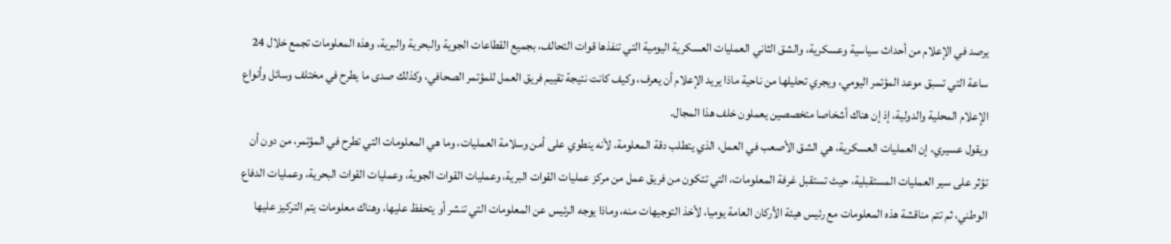يرصد في الإعلام من أحداث سياسية وعسكرية، والشق الثاني العمليات العسكرية اليومية التي تنفذها قوات التحالف، بجميع القطاعات الجوية والبحرية والبرية، وهذه المعلومات تجمع خلال 24 ساعة التي تسبق موعد المؤتمر اليومي، ويجري تحليلها من ناحية ماذا يريد الإعلام أن يعرف، وكيف كانت نتيجة تقييم فريق العمل للمؤتمر الصحافي، وكذلك صدى ما يطرح في مختلف وسائل وأنواع الإعلام المحلية والدولية، إذ إن هناك أشخاصا متخصصين يعملون خلف هذا المجال.
ويقول عسيري، إن العمليات العسكرية، هي الشق الأصعب في العمل، الذي يتطلب دقة المعلومة، لأنه ينطوي على أمن وسلامة العمليات، وما هي المعلومات التي تطرح في المؤتمر، من دون أن تؤثر على سير العمليات المستقبلية، حيث تستقبل غرفة المعلومات، التي تتكون من فريق عمل من مركز عمليات القوات البرية، وعمليات القوات الجوية، وعمليات القوات البحرية، وعمليات الدفاع الوطني، ثم تتم مناقشة هذه المعلومات مع رئيس هيئة الأركان العامة يوميا، لأخذ التوجيهات منه، وماذا يوجه الرئيس عن المعلومات التي تنشر أو يتحفظ عليها، وهناك معلومات يتم التركيز عليها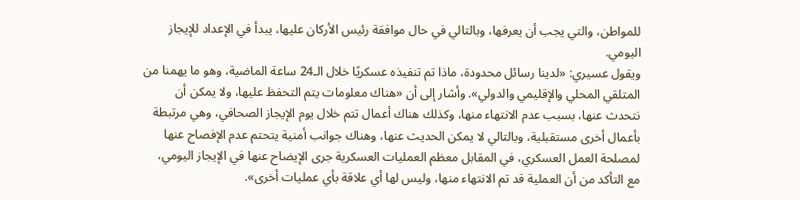للمواطن، والتي يجب أن يعرفها، وبالتالي في حال موافقة رئيس الأركان عليها، يبدأ في الإعداد للإيجاز اليومي.
ويقول عسيري: «لدينا رسائل محدودة، ماذا تم تنفيذه عسكريًا خلال الـ24 ساعة الماضية، وهو ما يهمنا من المتلقي المحلي والإقليمي والدولي». وأشار إلى أن «هناك معلومات يتم التحفظ عليها، ولا يمكن أن نتحدث عنها، بسبب عدم الانتهاء منها، وكذلك هناك أعمال تتم خلال يوم الإيجاز الصحافي، وهي مرتبطة بأعمال أخرى مستقبلية، وبالتالي لا يمكن الحديث عنها، وهناك جوانب أمنية يتحتم عدم الإفصاح عنها لمصلحة العمل العسكري، في المقابل معظم العمليات العسكرية جرى الإيضاح عنها في الإيجاز اليومي، مع التأكد من أن العملية قد تم الانتهاء منها، وليس لها أي علاقة بأي عمليات أخرى».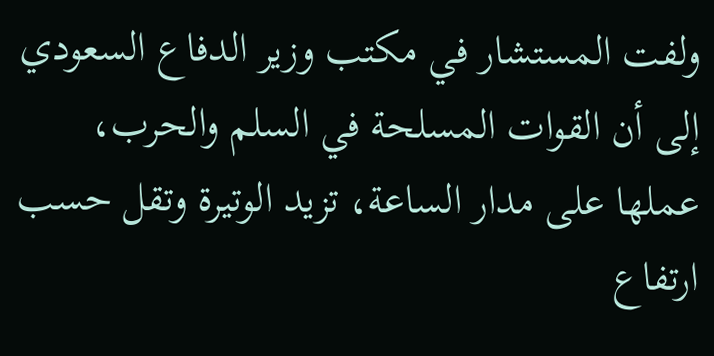ولفت المستشار في مكتب وزير الدفاع السعودي إلى أن القوات المسلحة في السلم والحرب، عملها على مدار الساعة، تزيد الوتيرة وتقل حسب ارتفاع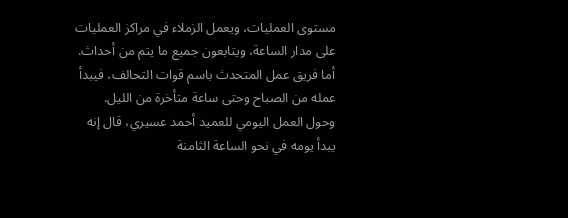مستوى العمليات، ويعمل الزملاء في مراكز العمليات على مدار الساعة، ويتابعون جميع ما يتم من أحداث. أما فريق عمل المتحدث باسم قوات التحالف، فيبدأ عمله من الصباح وحتى ساعة متأخرة من الليل.
وحول العمل اليومي للعميد أحمد عسيري، قال إنه يبدأ يومه في نحو الساعة الثامنة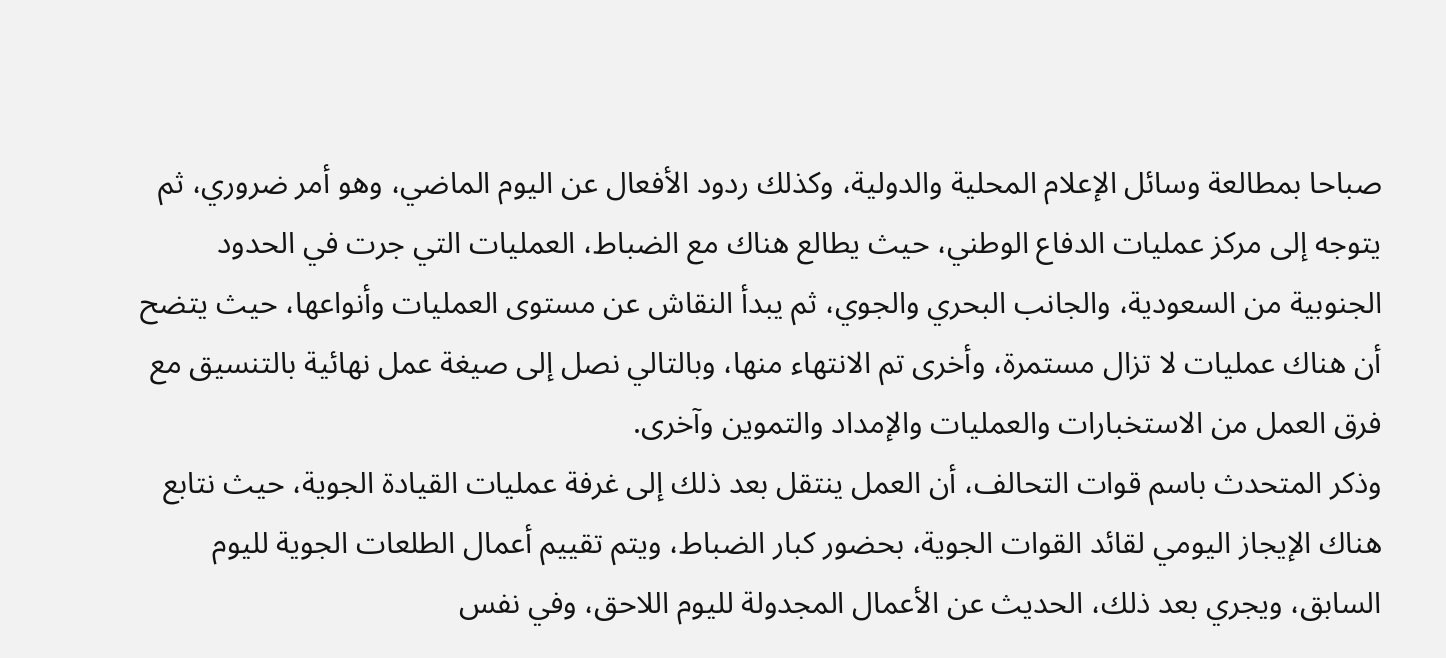صباحا بمطالعة وسائل الإعلام المحلية والدولية، وكذلك ردود الأفعال عن اليوم الماضي، وهو أمر ضروري، ثم يتوجه إلى مركز عمليات الدفاع الوطني، حيث يطالع هناك مع الضباط، العمليات التي جرت في الحدود الجنوبية من السعودية، والجانب البحري والجوي، ثم يبدأ النقاش عن مستوى العمليات وأنواعها، حيث يتضح أن هناك عمليات لا تزال مستمرة، وأخرى تم الانتهاء منها، وبالتالي نصل إلى صيغة عمل نهائية بالتنسيق مع فرق العمل من الاستخبارات والعمليات والإمداد والتموين وآخرى.
وذكر المتحدث باسم قوات التحالف، أن العمل ينتقل بعد ذلك إلى غرفة عمليات القيادة الجوية، حيث نتابع هناك الإيجاز اليومي لقائد القوات الجوية، بحضور كبار الضباط، ويتم تقييم أعمال الطلعات الجوية لليوم السابق، ويجري بعد ذلك، الحديث عن الأعمال المجدولة لليوم اللاحق، وفي نفس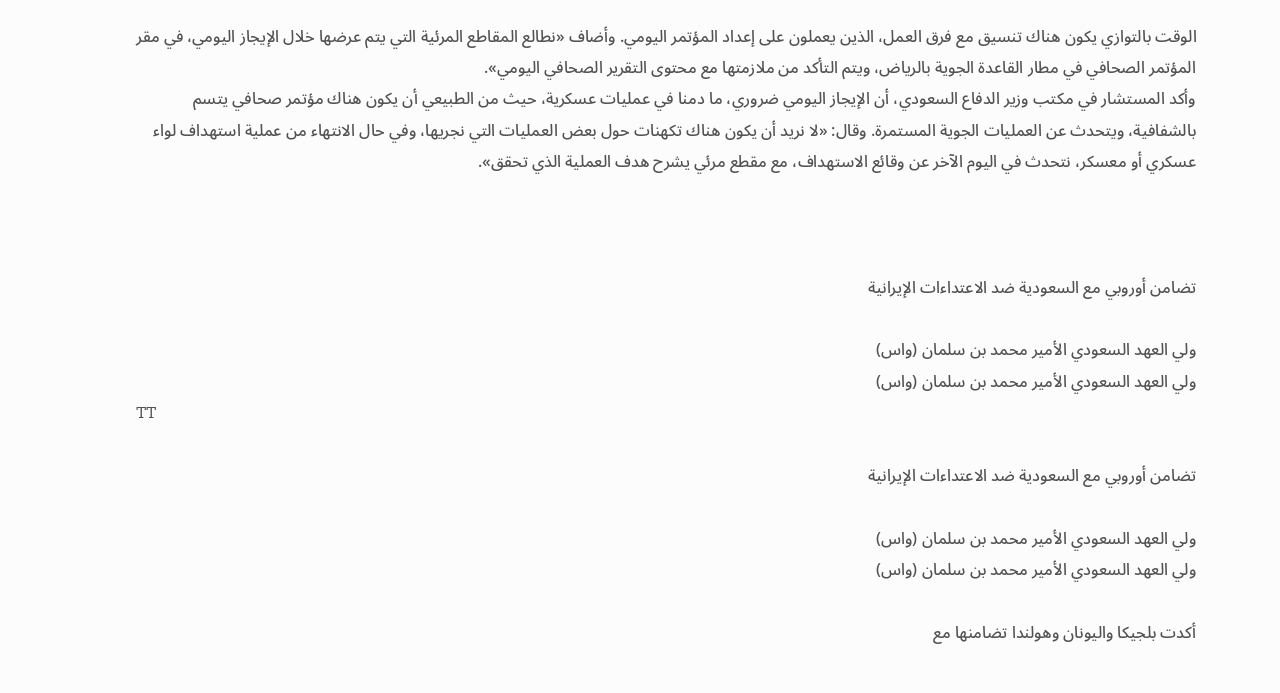الوقت بالتوازي يكون هناك تنسيق مع فرق العمل، الذين يعملون على إعداد المؤتمر اليومي. وأضاف «نطالع المقاطع المرئية التي يتم عرضها خلال الإيجاز اليومي، في مقر المؤتمر الصحافي في مطار القاعدة الجوية بالرياض، ويتم التأكد من ملازمتها مع محتوى التقرير الصحافي اليومي».
وأكد المستشار في مكتب وزير الدفاع السعودي، أن الإيجاز اليومي ضروري، ما دمنا في عمليات عسكرية، حيث من الطبيعي أن يكون هناك مؤتمر صحافي يتسم بالشفافية، ويتحدث عن العمليات الجوية المستمرة. وقال: «لا نريد أن يكون هناك تكهنات حول بعض العمليات التي نجريها، وفي حال الانتهاء من عملية استهداف لواء عسكري أو معسكر، نتحدث في اليوم الآخر عن وقائع الاستهداف، مع مقطع مرئي يشرح هدف العملية الذي تحقق».



تضامن أوروبي مع السعودية ضد الاعتداءات الإيرانية

ولي العهد السعودي الأمير محمد بن سلمان (واس)
ولي العهد السعودي الأمير محمد بن سلمان (واس)
TT

تضامن أوروبي مع السعودية ضد الاعتداءات الإيرانية

ولي العهد السعودي الأمير محمد بن سلمان (واس)
ولي العهد السعودي الأمير محمد بن سلمان (واس)

أكدت بلجيكا واليونان وهولندا تضامنها مع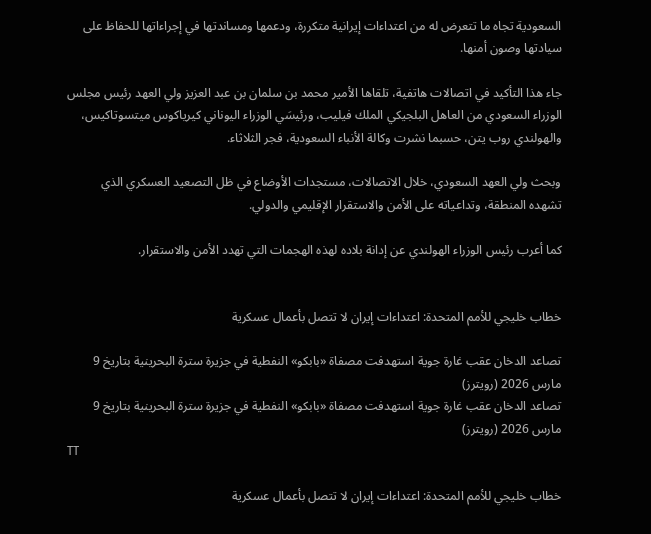السعودية تجاه ما تتعرض له من اعتداءات إيرانية متكررة، ودعمها ومساندتها في إجراءاتها للحفاظ على سيادتها وصون أمنها.

جاء هذا التأكيد في اتصالات هاتفية، تلقاها الأمير محمد بن سلمان بن عبد العزيز ولي العهد رئيس مجلس الوزراء السعودي من العاهل البلجيكي الملك فيليب، ورئيسَي الوزراء اليوناني كيرياكوس ميتسوتاكيس، والهولندي روب يتن، حسبما نشرت وكالة الأنباء السعودية، فجر الثلاثاء.

وبحث ولي العهد السعودي، خلال الاتصالات، مستجدات الأوضاع في ظل التصعيد العسكري الذي تشهده المنطقة، وتداعياته على الأمن والاستقرار الإقليمي والدولي.

كما أعرب رئيس الوزراء الهولندي عن إدانة بلاده لهذه الهجمات التي تهدد الأمن والاستقرار.


خطاب خليجي للأمم المتحدة: اعتداءات إيران لا تتصل بأعمال عسكرية

تصاعد الدخان عقب غارة جوية استهدفت مصفاة «بابكو» النفطية في جزيرة سترة البحرينية بتاريخ 9 مارس 2026 (رويترز)
تصاعد الدخان عقب غارة جوية استهدفت مصفاة «بابكو» النفطية في جزيرة سترة البحرينية بتاريخ 9 مارس 2026 (رويترز)
TT

خطاب خليجي للأمم المتحدة: اعتداءات إيران لا تتصل بأعمال عسكرية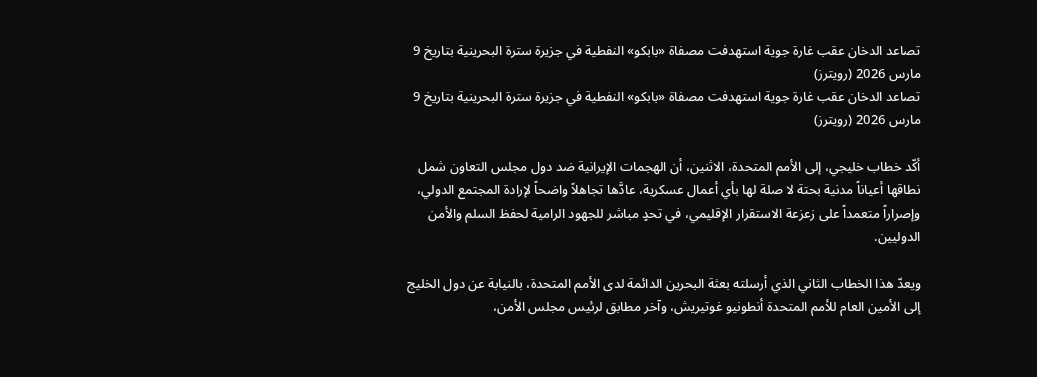تصاعد الدخان عقب غارة جوية استهدفت مصفاة «بابكو» النفطية في جزيرة سترة البحرينية بتاريخ 9 مارس 2026 (رويترز)
تصاعد الدخان عقب غارة جوية استهدفت مصفاة «بابكو» النفطية في جزيرة سترة البحرينية بتاريخ 9 مارس 2026 (رويترز)

أكّد خطاب خليجي، إلى الأمم المتحدة، الاثنين، أن الهجمات الإيرانية ضد دول مجلس التعاون شمل نطاقها أعياناً مدنية بحتة لا صلة لها بأي أعمال عسكرية، عادَّها تجاهلاً واضحاً لإرادة المجتمع الدولي، وإصراراً متعمداً على زعزعة الاستقرار الإقليمي، في تحدٍ مباشر للجهود الرامية لحفظ السلم والأمن الدوليين.

ويعدّ هذا الخطاب الثاني الذي أرسلته بعثة البحرين الدائمة لدى الأمم المتحدة، بالنيابة عن دول الخليج إلى الأمين العام للأمم المتحدة أنطونيو غوتيريش، وآخر مطابق لرئيس مجلس الأمن،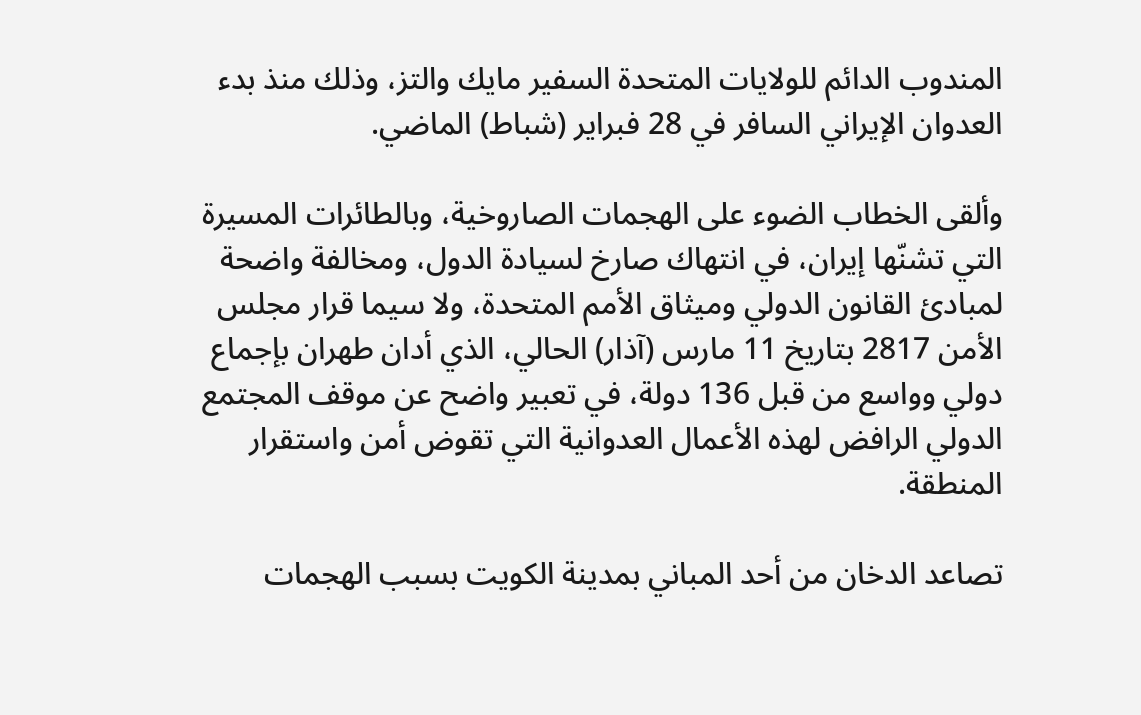المندوب الدائم للولايات المتحدة السفير مايك والتز، وذلك منذ بدء العدوان الإيراني السافر في 28 فبراير (شباط) الماضي.

وألقى الخطاب الضوء على الهجمات الصاروخية، وبالطائرات المسيرة التي تشنّها إيران، في انتهاك صارخ لسيادة الدول، ومخالفة واضحة لمبادئ القانون الدولي وميثاق الأمم المتحدة، ولا سيما قرار مجلس الأمن 2817 بتاريخ 11 مارس (آذار) الحالي، الذي أدان طهران بإجماع دولي وواسع من قبل 136 دولة، في تعبير واضح عن موقف المجتمع الدولي الرافض لهذه الأعمال العدوانية التي تقوض أمن واستقرار المنطقة.

تصاعد الدخان من أحد المباني بمدينة الكويت بسبب الهجمات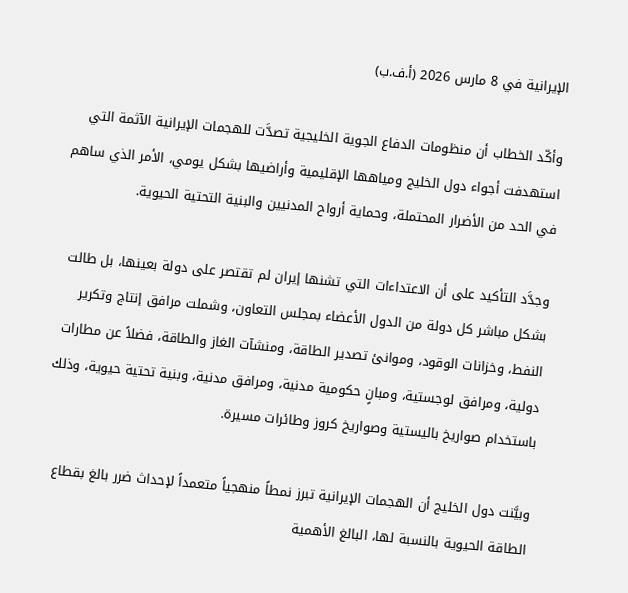الإيرانية في 8 مارس 2026 (أ.ف.ب)

وأكّد الخطاب أن منظومات الدفاع الجوية الخليجية تصدَّت للهجمات الإيرانية الآثمة التي استهدفت أجواء دول الخليج ومياهها الإقليمية وأراضيها بشكل يومي، الأمر الذي ساهم في الحد من الأضرار المحتملة، وحماية أرواح المدنيين والبنية التحتية الحيوية.

وجدَّد التأكيد على أن الاعتداءات التي تشنها إيران لم تقتصر على دولة بعينها، بل طالت بشكل مباشر كل دولة من الدول الأعضاء بمجلس التعاون، وشملت مرافق إنتاج وتكرير النفط، وخزانات الوقود، وموانئ تصدير الطاقة، ومنشآت الغاز والطاقة، فضلاً عن مطارات دولية، ومرافق لوجستية، ومبانٍ حكومية مدنية، ومرافق مدنية، وبنية تحتية حيوية، وذلك باستخدام صواريخ باليستية وصواريخ كروز وطائرات مسيرة.

وبيَّنت دول الخليج أن الهجمات الإيرانية تبرز نمطاً منهجياً متعمداً لإحداث ضرر بالغ بقطاع الطاقة الحيوية بالنسبة لها، البالغ الأهمية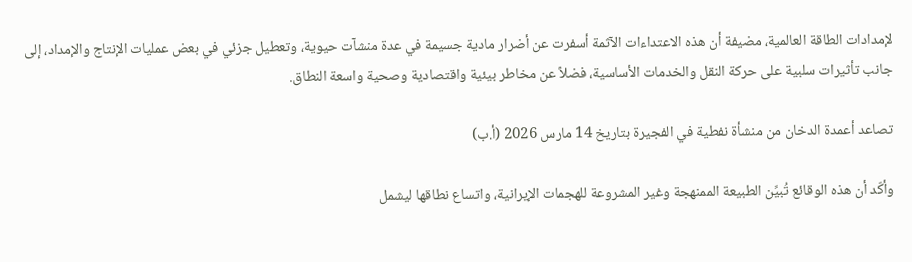لإمدادات الطاقة العالمية، مضيفة أن هذه الاعتداءات الآثمة أسفرت عن أضرار مادية جسيمة في عدة منشآت حيوية، وتعطيل جزئي في بعض عمليات الإنتاج والإمداد، إلى جانب تأثيرات سلبية على حركة النقل والخدمات الأساسية، فضلاً عن مخاطر بيئية واقتصادية وصحية واسعة النطاق.

تصاعد أعمدة الدخان من منشأة نفطية في الفجيرة بتاريخ 14 مارس 2026 (أ.ب)

وأكّد أن هذه الوقائع تُبيِّن الطبيعة الممنهجة وغير المشروعة للهجمات الإيرانية، واتساع نطاقها ليشمل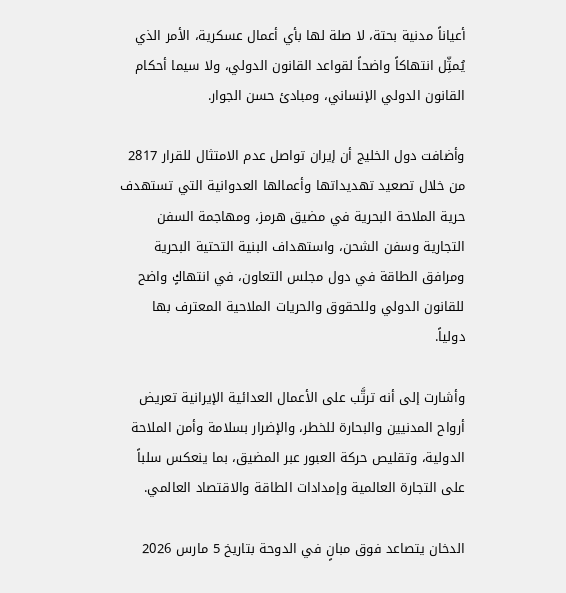أعياناً مدنية بحتة، لا صلة لها بأي أعمال عسكرية، الأمر الذي يُمثِّل انتهاكاً واضحاً لقواعد القانون الدولي، ولا سيما أحكام القانون الدولي الإنساني، ومبادئ حسن الجوار.

وأضافت دول الخليج أن إيران تواصل عدم الامتثال للقرار 2817 من خلال تصعيد تهديداتها وأعمالها العدوانية التي تستهدف حرية الملاحة البحرية في مضيق هرمز، ومهاجمة السفن التجارية وسفن الشحن، واستهداف البنية التحتية البحرية ومرافق الطاقة في دول مجلس التعاون، في انتهاكٍ واضح للقانون الدولي وللحقوق والحريات الملاحية المعترف بها دولياً.

وأشارت إلى أنه ترتَّب على الأعمال العدائية الإيرانية تعريض أرواح المدنيين والبحارة للخطر، والإضرار بسلامة وأمن الملاحة الدولية، وتقليص حركة العبور عبر المضيق، بما ينعكس سلباً على التجارة العالمية وإمدادات الطاقة والاقتصاد العالمي.

الدخان يتصاعد فوق مبانٍ في الدوحة بتاريخ 5 مارس 2026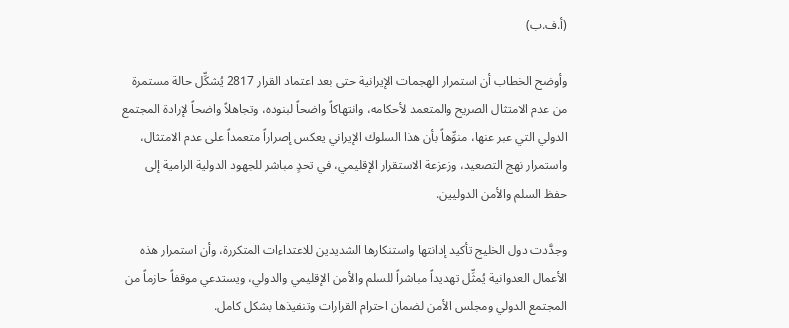(أ.ف.ب)

وأوضح الخطاب أن استمرار الهجمات الإيرانية حتى بعد اعتماد القرار 2817 يُشكِّل حالة مستمرة من عدم الامتثال الصريح والمتعمد لأحكامه، وانتهاكاً واضحاً لبنوده، وتجاهلاً واضحاً لإرادة المجتمع الدولي التي عبر عنها، منوِّهاً بأن هذا السلوك الإيراني يعكس إصراراً متعمداً على عدم الامتثال، واستمرار نهج التصعيد، وزعزعة الاستقرار الإقليمي، في تحدٍ مباشر للجهود الدولية الرامية إلى حفظ السلم والأمن الدوليين.

وجدَّدت دول الخليج تأكيد إدانتها واستنكارها الشديدين للاعتداءات المتكررة، وأن استمرار هذه الأعمال العدوانية يُمثِّل تهديداً مباشراً للسلم والأمن الإقليمي والدولي، ويستدعي موقفاً حازماً من المجتمع الدولي ومجلس الأمن لضمان احترام القرارات وتنفيذها بشكل كامل.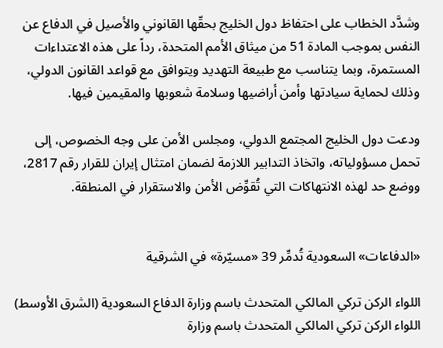وشدَّد الخطاب على احتفاظ دول الخليج بحقّها القانوني والأصيل في الدفاع عن النفس بموجب المادة 51 من ميثاق الأمم المتحدة، رداً على هذه الاعتداءات المستمرة، وبما يتناسب مع طبيعة التهديد ويتوافق مع قواعد القانون الدولي، وذلك لحماية سيادتها وأمن أراضيها وسلامة شعوبها والمقيمين فيها.

ودعت دول الخليج المجتمع الدولي، ومجلس الأمن على وجه الخصوص، إلى تحمل مسؤولياته، واتخاذ التدابير اللازمة لضمان امتثال إيران للقرار رقم 2817، ووضع حد لهذه الانتهاكات التي تُقوِّض الأمن والاستقرار في المنطقة.


«الدفاعات» السعودية تُدمِّر 39 «مسيّرة» في الشرقية

اللواء الركن تركي المالكي المتحدث باسم وزارة الدفاع السعودية (الشرق الأوسط)
اللواء الركن تركي المالكي المتحدث باسم وزارة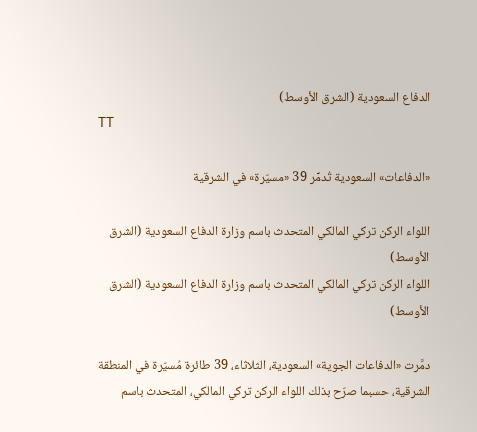الدفاع السعودية (الشرق الأوسط)
TT

«الدفاعات» السعودية تُدمِّر 39 «مسيّرة» في الشرقية

اللواء الركن تركي المالكي المتحدث باسم وزارة الدفاع السعودية (الشرق الأوسط)
اللواء الركن تركي المالكي المتحدث باسم وزارة الدفاع السعودية (الشرق الأوسط)

دمَّرت «الدفاعات الجوية» السعودية، الثلاثاء، 39 طائرة مُسيّرة في المنطقة الشرقية، حسبما صرّح بذلك اللواء الركن تركي المالكي، المتحدث باسم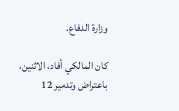وزارة الدفاع.

كان المالكي أفاد، الاثنين، باعتراض وتدمير 12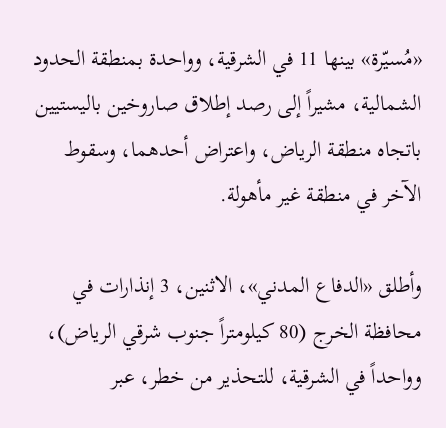«مُسيّرة» بينها 11 في الشرقية، وواحدة بمنطقة الحدود الشمالية، مشيراً إلى رصد إطلاق صاروخين باليستيين باتجاه منطقة الرياض، واعتراض أحدهما، وسقوط الآخر في منطقة غير مأهولة.

وأطلق «الدفاع المدني»، الاثنين، 3 إنذارات في محافظة الخرج (80 كيلومتراً جنوب شرقي الرياض)، وواحداً في الشرقية، للتحذير من خطر، عبر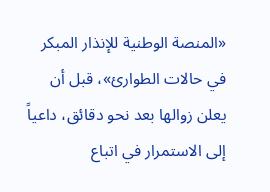«المنصة الوطنية للإنذار المبكر في حالات الطوارئ»، قبل أن يعلن زوالها بعد نحو دقائق، داعياً إلى الاستمرار في اتباع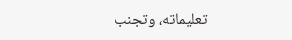تعليماته، وتجنب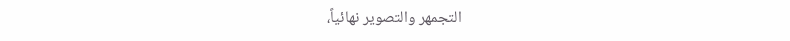التجمهر والتصوير نهائياً،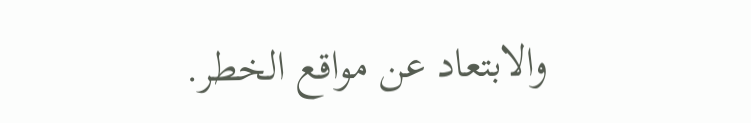والابتعاد عن مواقع الخطر.